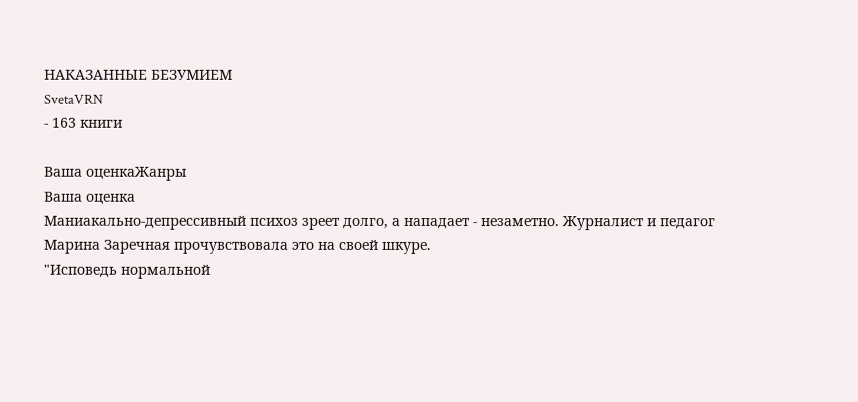НАКАЗАННЫЕ БЕЗУМИЕМ
SvetaVRN
- 163 книги

Ваша оценкаЖанры
Ваша оценка
Маниакально-депрессивный психоз зреет долго, а нападает - незаметно. Журналист и педагог Марина Заречная прочувствовала это на своей шкуре.
"Исповедь нормальной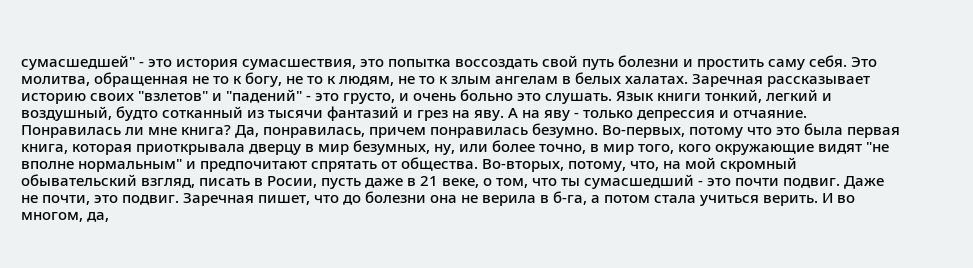сумасшедшей" - это история сумасшествия, это попытка воссоздать свой путь болезни и простить саму себя. Это молитва, обращенная не то к богу, не то к людям, не то к злым ангелам в белых халатах. Заречная рассказывает историю своих "взлетов" и "падений" - это грусто, и очень больно это слушать. Язык книги тонкий, легкий и воздушный, будто сотканный из тысячи фантазий и грез на яву. А на яву - только депрессия и отчаяние.
Понравилась ли мне книга? Да, понравилась, причем понравилась безумно. Во-первых, потому что это была первая книга, которая приоткрывала дверцу в мир безумных, ну, или более точно, в мир того, кого окружающие видят "не вполне нормальным" и предпочитают спрятать от общества. Во-вторых, потому, что, на мой скромный обывательский взгляд, писать в Росии, пусть даже в 21 веке, о том, что ты сумасшедший - это почти подвиг. Даже не почти, это подвиг. Заречная пишет, что до болезни она не верила в б-га, а потом стала учиться верить. И во многом, да,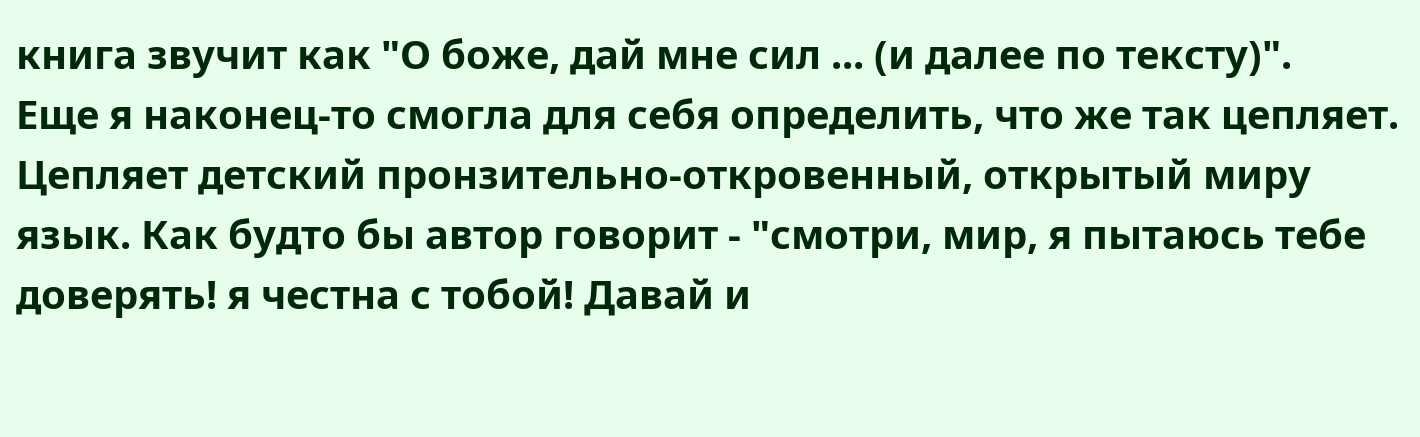книга звучит как "О боже, дай мне сил ... (и далее по тексту)".
Еще я наконец-то смогла для себя определить, что же так цепляет. Цепляет детский пронзительно-откровенный, открытый миру язык. Как будто бы автор говорит - "смотри, мир, я пытаюсь тебе доверять! я честна с тобой! Давай и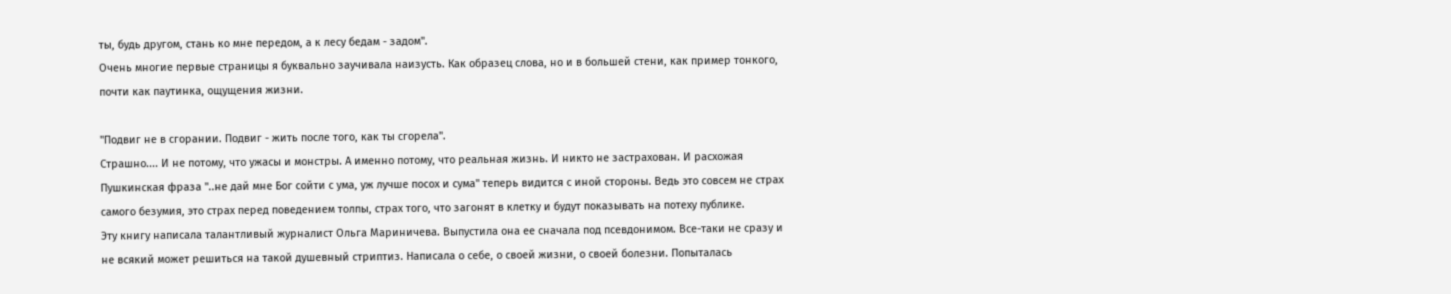ты, будь другом, стань ко мне передом, а к лесу бедам - задом".
Очень многие первые страницы я буквально заучивала наизусть. Как образец слова, но и в большей стени, как пример тонкого, почти как паутинка, ощущения жизни.

"Подвиг не в сгорании. Подвиг - жить после того, как ты сгорела".
Страшно.... И не потому, что ужасы и монстры. А именно потому, что реальная жизнь. И никто не застрахован. И расхожая Пушкинская фраза "..не дай мне Бог сойти с ума, уж лучше посох и сума" теперь видится с иной стороны. Ведь это совсем не страх самого безумия, это страх перед поведением толпы, страх того, что загонят в клетку и будут показывать на потеху публике.
Эту книгу написала талантливый журналист Ольга Мариничева. Выпустила она ее сначала под псевдонимом. Все-таки не сразу и не всякий может решиться на такой душевный стриптиз. Написала о себе, о своей жизни, о своей болезни. Попыталась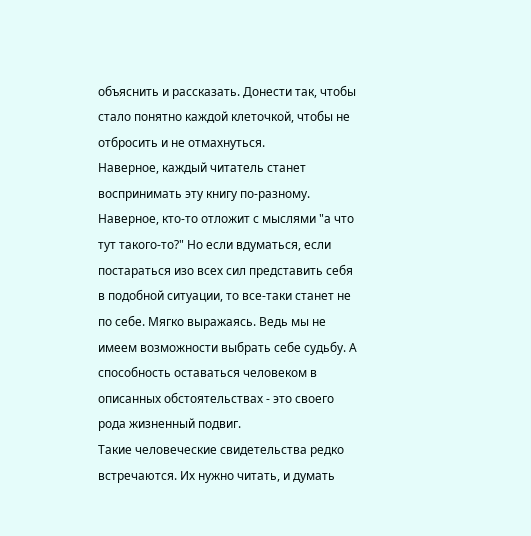объяснить и рассказать. Донести так, чтобы стало понятно каждой клеточкой, чтобы не отбросить и не отмахнуться.
Наверное, каждый читатель станет воспринимать эту книгу по-разному. Наверное, кто-то отложит с мыслями "а что тут такого-то?" Но если вдуматься, если постараться изо всех сил представить себя в подобной ситуации, то все-таки станет не по себе. Мягко выражаясь. Ведь мы не имеем возможности выбрать себе судьбу. А способность оставаться человеком в описанных обстоятельствах - это своего рода жизненный подвиг.
Такие человеческие свидетельства редко встречаются. Их нужно читать, и думать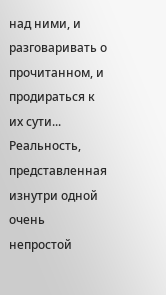над ними, и разговаривать о прочитанном, и продираться к их сути...
Реальность, представленная изнутри одной очень непростой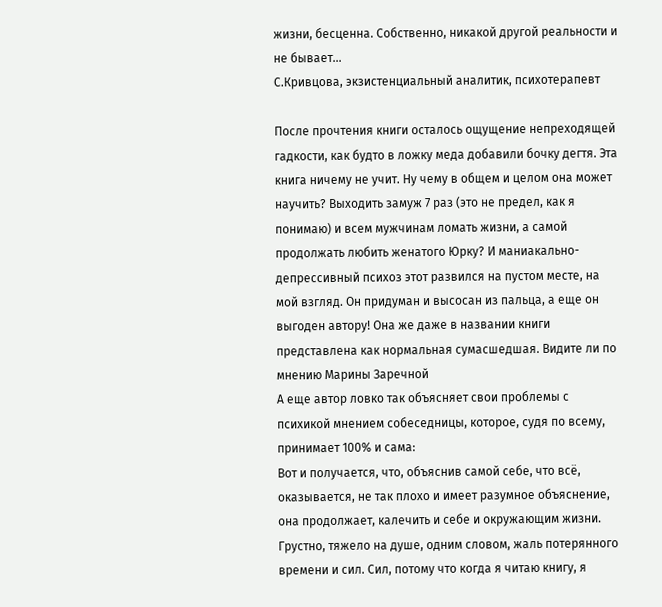жизни, бесценна. Собственно, никакой другой реальности и не бывает...
С.Кривцова, экзистенциальный аналитик, психотерапевт

После прочтения книги осталось ощущение непреходящей гадкости, как будто в ложку меда добавили бочку дегтя. Эта книга ничему не учит. Ну чему в общем и целом она может научить? Выходить замуж 7 раз (это не предел, как я понимаю) и всем мужчинам ломать жизни, а самой продолжать любить женатого Юрку? И маниакально-депрессивный психоз этот развился на пустом месте, на мой взгляд. Он придуман и высосан из пальца, а еще он выгоден автору! Она же даже в названии книги представлена как нормальная сумасшедшая. Видите ли по мнению Марины Заречной
А еще автор ловко так объясняет свои проблемы с психикой мнением собеседницы, которое, судя по всему, принимает 100% и сама:
Вот и получается, что, объяснив самой себе, что всё, оказывается, не так плохо и имеет разумное объяснение, она продолжает, калечить и себе и окружающим жизни. Грустно, тяжело на душе, одним словом, жаль потерянного времени и сил. Сил, потому что когда я читаю книгу, я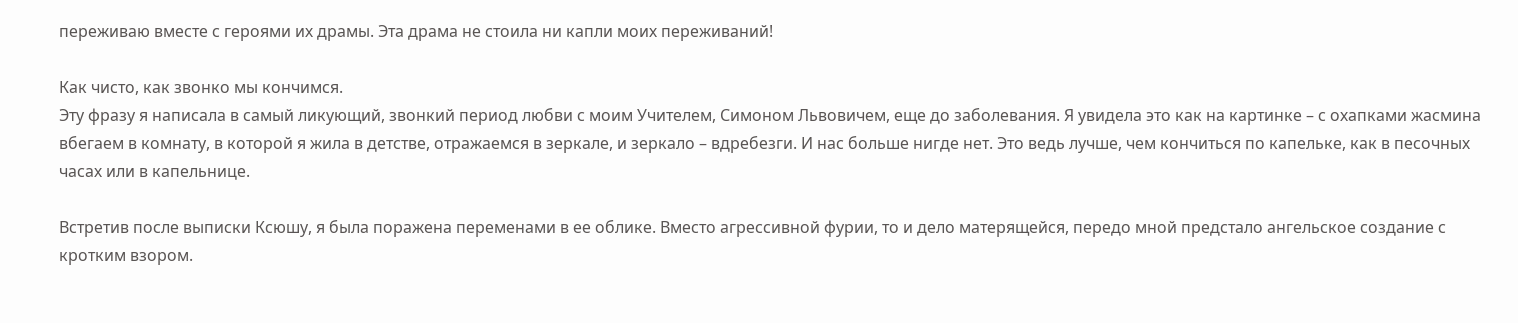переживаю вместе с героями их драмы. Эта драма не стоила ни капли моих переживаний!

Как чисто, как звонко мы кончимся.
Эту фразу я написала в самый ликующий, звонкий период любви с моим Учителем, Симоном Львовичем, еще до заболевания. Я увидела это как на картинке – с охапками жасмина вбегаем в комнату, в которой я жила в детстве, отражаемся в зеркале, и зеркало – вдребезги. И нас больше нигде нет. Это ведь лучше, чем кончиться по капельке, как в песочных часах или в капельнице.

Встретив после выписки Ксюшу, я была поражена переменами в ее облике. Вместо агрессивной фурии, то и дело матерящейся, передо мной предстало ангельское создание с кротким взором.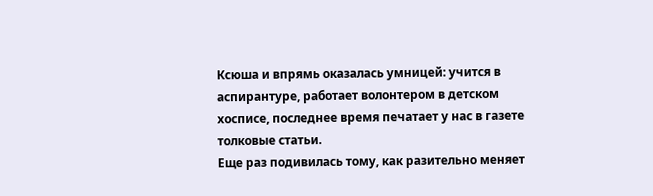Ксюша и впрямь оказалась умницей: учится в аспирантуре, работает волонтером в детском хосписе, последнее время печатает у нас в газете толковые статьи.
Еще раз подивилась тому, как разительно меняет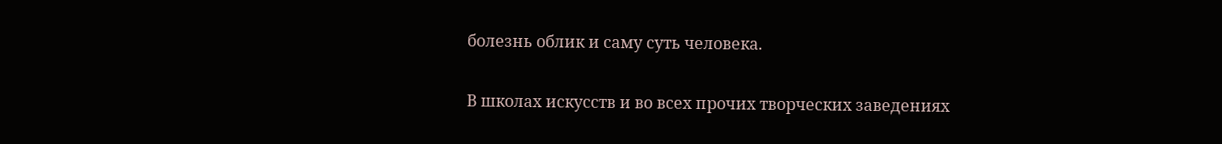болезнь облик и саму суть человека.

В школах искусств и во всех прочих творческих заведениях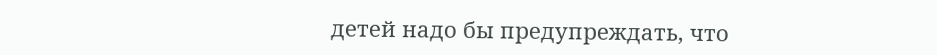детей надо бы предупреждать, что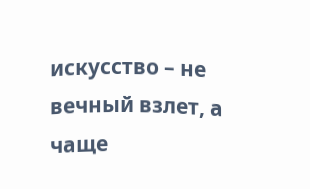искусство – не вечный взлет, а чаще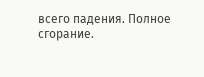всего падения. Полное сгорание.